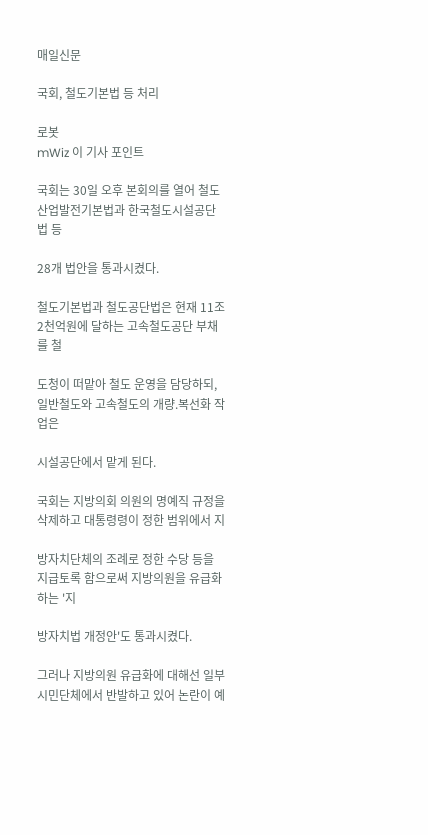매일신문

국회, 철도기본법 등 처리

로봇
mWiz 이 기사 포인트

국회는 30일 오후 본회의를 열어 철도산업발전기본법과 한국철도시설공단법 등

28개 법안을 통과시켰다.

철도기본법과 철도공단법은 현재 11조2천억원에 달하는 고속철도공단 부채를 철

도청이 떠맡아 철도 운영을 담당하되, 일반철도와 고속철도의 개량.복선화 작업은

시설공단에서 맡게 된다.

국회는 지방의회 의원의 명예직 규정을 삭제하고 대통령령이 정한 범위에서 지

방자치단체의 조례로 정한 수당 등을 지급토록 함으로써 지방의원을 유급화하는 '지

방자치법 개정안'도 통과시켰다.

그러나 지방의원 유급화에 대해선 일부 시민단체에서 반발하고 있어 논란이 예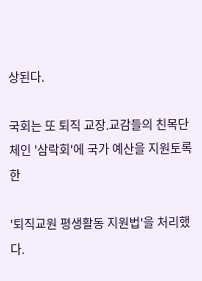상된다.

국회는 또 퇴직 교장.교감들의 친목단체인 '삼락회'에 국가 예산을 지원토록 한

'퇴직교원 평생활동 지원법'을 처리했다.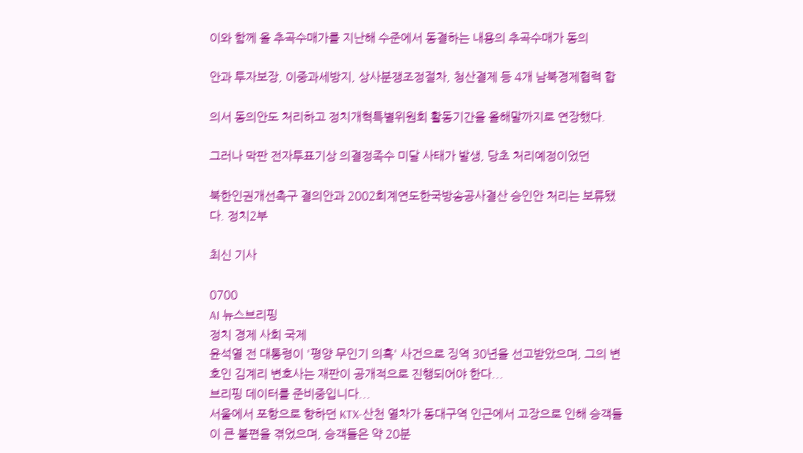이와 함께 올 추곡수매가를 지난해 수준에서 동결하는 내용의 추곡수매가 동의

안과 투자보장, 이중과세방지, 상사분쟁조정절차, 청산결제 등 4개 남북경제협력 합

의서 동의안도 처리하고 정치개혁특별위원회 활동기간을 올해말까지로 연장했다.

그러나 막판 전자투표기상 의결정족수 미달 사태가 발생, 당초 처리예정이었던

북한인권개선촉구 결의안과 2002회계연도한국방송공사결산 승인안 처리는 보류됐다. 정치2부

최신 기사

0700
AI 뉴스브리핑
정치 경제 사회 국제
윤석열 전 대통령이 '평양 무인기 의혹' 사건으로 징역 30년을 선고받았으며, 그의 변호인 김계리 변호사는 재판이 공개적으로 진행되어야 한다...
브리핑 데이터를 준비중입니다...
서울에서 포항으로 향하던 KTX-산천 열차가 동대구역 인근에서 고장으로 인해 승객들이 큰 불편을 겪었으며, 승객들은 약 20분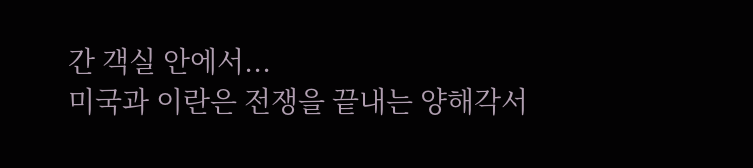간 객실 안에서...
미국과 이란은 전쟁을 끝내는 양해각서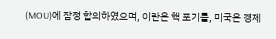(MOU)에 잠정 합의하였으며, 이란은 핵 포기를, 미국은 경제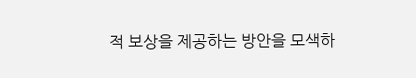적 보상을 제공하는 방안을 모색하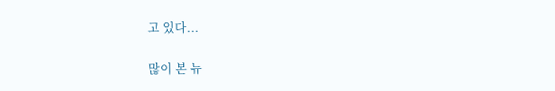고 있다...

많이 본 뉴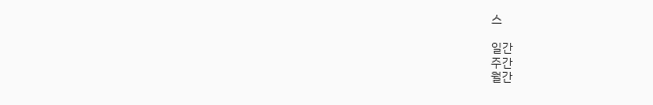스

일간
주간
월간